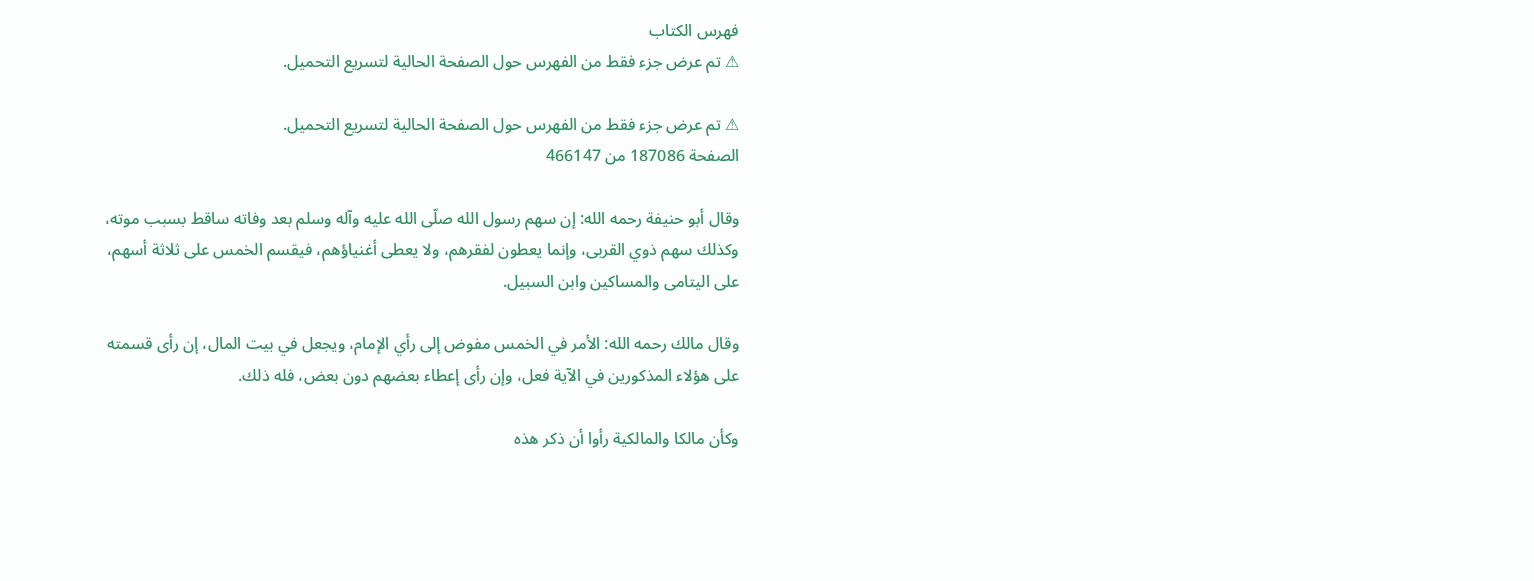فهرس الكتاب
⚠ تم عرض جزء فقط من الفهرس حول الصفحة الحالية لتسريع التحميل.

⚠ تم عرض جزء فقط من الفهرس حول الصفحة الحالية لتسريع التحميل.
الصفحة 187086 من 466147

وقال أبو حنيفة رحمه الله: إن سهم رسول الله صلّى الله عليه وآله وسلم بعد وفاته ساقط بسبب موته، وكذلك سهم ذوي القربى، وإنما يعطون لفقرهم، ولا يعطى أغنياؤهم، فيقسم الخمس على ثلاثة أسهم، على اليتامى والمساكين وابن السبيل.

وقال مالك رحمه الله: الأمر في الخمس مفوض إلى رأي الإمام، ويجعل في بيت المال، إن رأى قسمته على هؤلاء المذكورين في الآية فعل، وإن رأى إعطاء بعضهم دون بعض، فله ذلك.

وكأن مالكا والمالكية رأوا أن ذكر هذه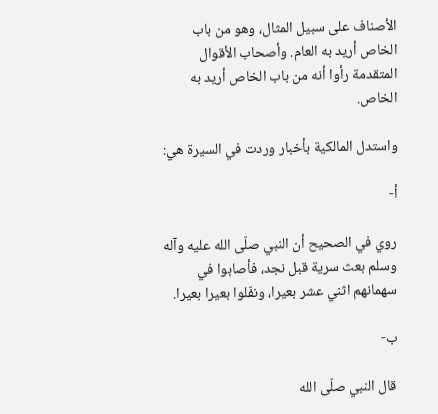الأصناف على سبيل المثال، وهو من باب الخاص أريد به العام. وأصحاب الأقوال المتقدمة رأوا أنه من باب الخاص أريد به الخاص.

واستدل المالكية بأخبار وردت في السيرة هي:

أ-

روي في الصحيح أن النبي صلّى الله عليه وآله وسلم بعث سرية قبل نجد، فأصابوا في سهمانهم اثني عشر بعيرا، ونفّلوا بعيرا بعيرا.

ب-

قال النبي صلّى الله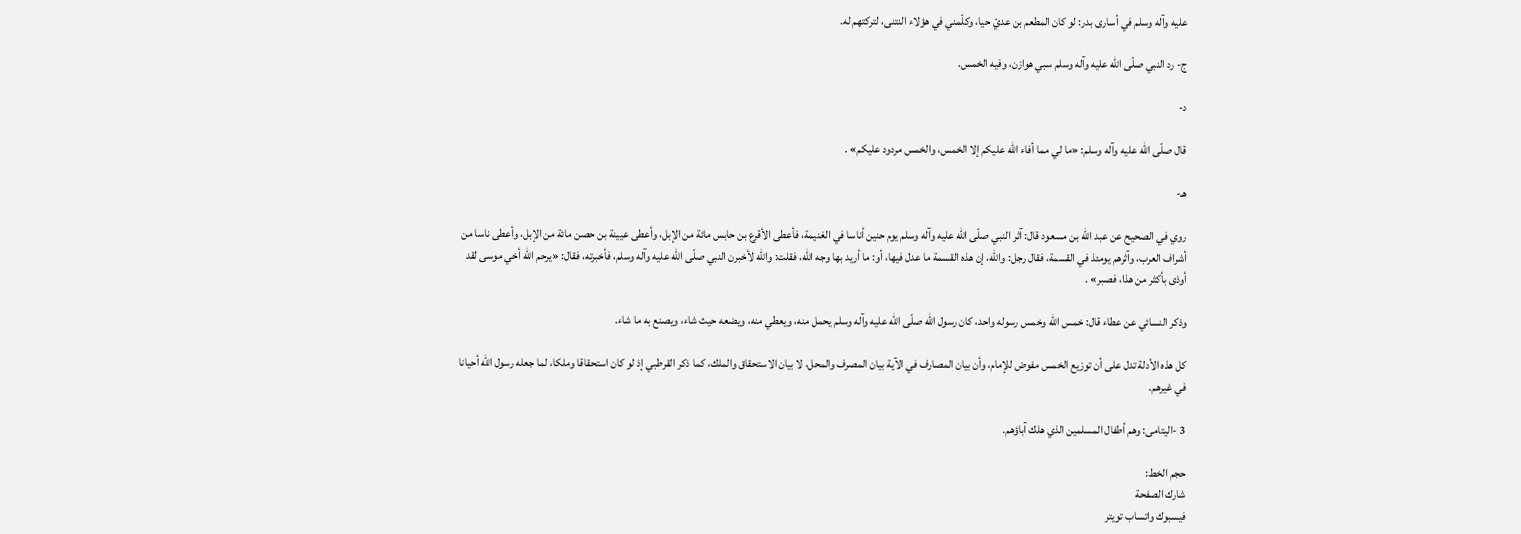عليه وآله وسلم في أسارى بدر: لو كان المطعم بن عديّ حيا، وكلّمني في هؤلاء النتنى، لتركتهم له.

ج- رد النبي صلّى الله عليه وآله وسلم سبي هوازن، وفيه الخمس.

د-

قال صلّى الله عليه وآله وسلم: «ما لي مما أفاء الله عليكم إلا الخمس، والخمس مردود عليكم» .

هـ-

روي في الصحيح عن عبد الله بن مسعود قال: آثر النبي صلّى الله عليه وآله وسلم يوم حنين أناسا في الغنيمة، فأعطى الأقرع بن حابس مائة من الإبل، وأعطى عيينة بن حصن مائة من الإبل، وأعطى ناسا من أشراف العرب، وآثرهم يومئذ في القسمة، فقال رجل: والله، إن هذه القسمة ما عدل فيها، أو: ما أريد بها وجه الله، فقلت: والله لأخبرن النبي صلّى الله عليه وآله وسلم، فأخبرته، فقال: «يرحم الله أخي موسى لقد أوذى بأكثر من هذا، فصبر» .

وذكر النسائي عن عطاء قال: خمس الله وخمس رسوله واحد، كان رسول الله صلّى الله عليه وآله وسلم يحمل منه، ويعطي منه، ويضعه حيث شاء، ويصنع به ما شاء.

كل هذه الأدلة تدل على أن توزيع الخمس مفوض للإمام، وأن بيان المصارف في الآية بيان المصرف والمحل، لا بيان الاستحقاق والملك، كما ذكر القرطبي إذ لو كان استحقاقا وملكا، لما جعله رسول الله أحيانا في غيرهم.

3 -اليتامى: وهم أطفال المسلمين الذي هلك آباؤهم.

حجم الخط:
شارك الصفحة
فيسبوك واتساب تويتر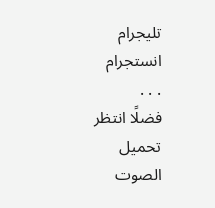تليجرام انستجرام
. . .
فضلًا انتظر تحميل الصوت